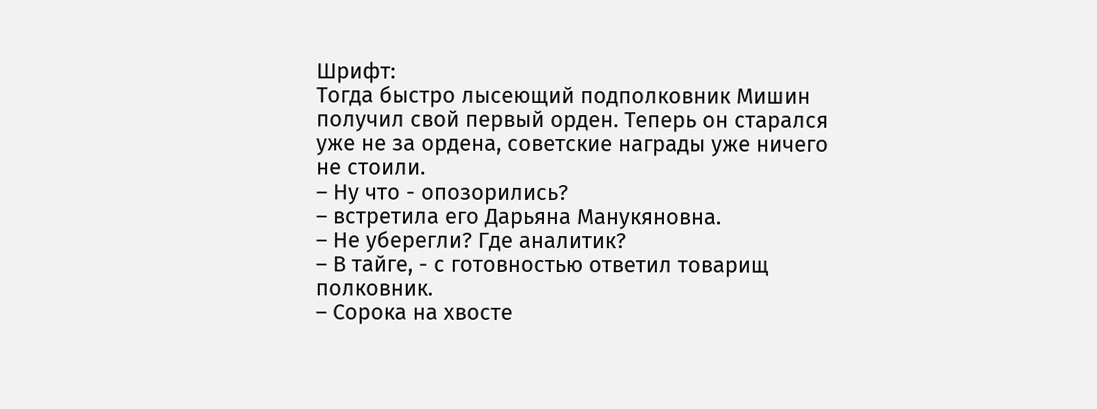Шрифт:
Тогда быстро лысеющий подполковник Мишин получил свой первый орден. Теперь он старался уже не за ордена, советские награды уже ничего не стоили.
– Ну что - опозорились?
– встретила его Дарьяна Манукяновна.
– Не уберегли? Где аналитик?
– В тайге, - с готовностью ответил товарищ полковник.
– Сорока на хвосте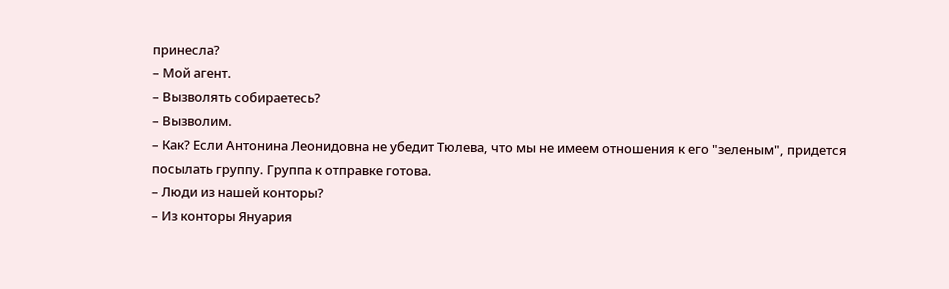принесла?
– Мой агент.
– Вызволять собираетесь?
– Вызволим.
– Как? Если Антонина Леонидовна не убедит Тюлева, что мы не имеем отношения к его "зеленым", придется посылать группу. Группа к отправке готова.
– Люди из нашей конторы?
– Из конторы Януария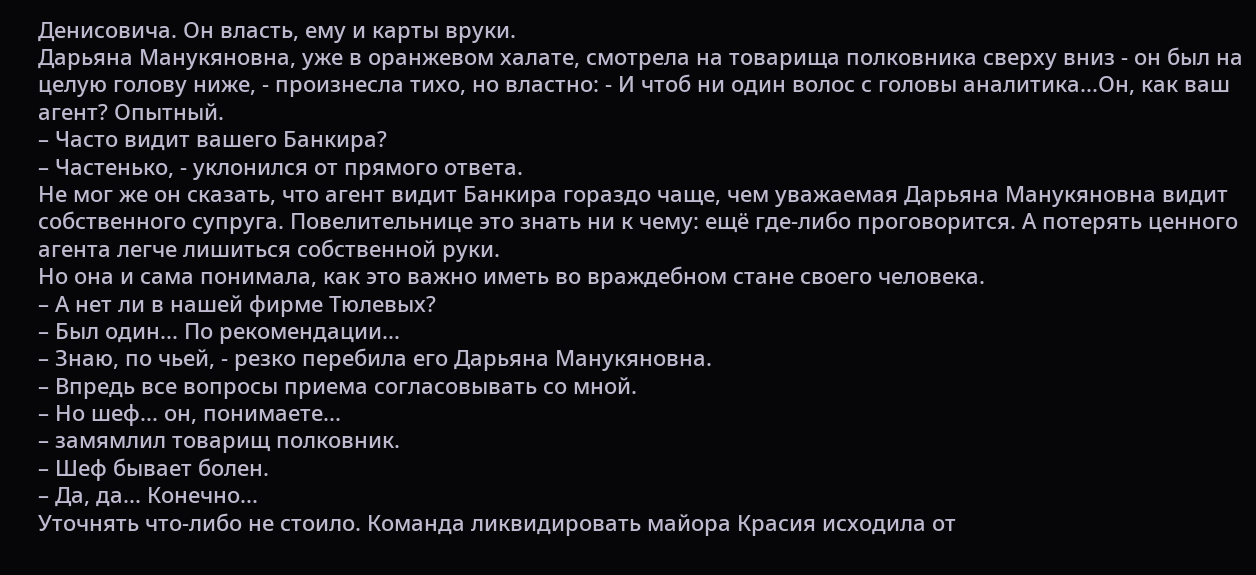Денисовича. Он власть, ему и карты вруки.
Дарьяна Манукяновна, уже в оранжевом халате, смотрела на товарища полковника сверху вниз - он был на целую голову ниже, - произнесла тихо, но властно: - И чтоб ни один волос с головы аналитика...Он, как ваш агент? Опытный.
– Часто видит вашего Банкира?
– Частенько, - уклонился от прямого ответа.
Не мог же он сказать, что агент видит Банкира гораздо чаще, чем уважаемая Дарьяна Манукяновна видит собственного супруга. Повелительнице это знать ни к чему: ещё где-либо проговорится. А потерять ценного агента легче лишиться собственной руки.
Но она и сама понимала, как это важно иметь во враждебном стане своего человека.
– А нет ли в нашей фирме Тюлевых?
– Был один... По рекомендации...
– Знаю, по чьей, - резко перебила его Дарьяна Манукяновна.
– Впредь все вопросы приема согласовывать со мной.
– Но шеф... он, понимаете...
– замямлил товарищ полковник.
– Шеф бывает болен.
– Да, да... Конечно...
Уточнять что-либо не стоило. Команда ликвидировать майора Красия исходила от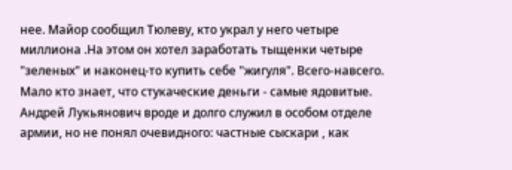нее. Майор сообщил Тюлеву, кто украл у него четыре миллиона .На этом он хотел заработать тыщенки четыре "зеленых" и наконец-то купить себе "жигуля". Всего-навсего.
Мало кто знает, что стукаческие деньги - самые ядовитые. Андрей Лукьянович вроде и долго служил в особом отделе армии, но не понял очевидного: частные сыскари , как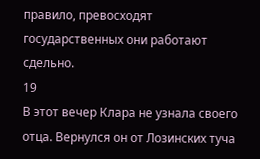правило, превосходят государственных они работают сдельно.
19
В этот вечер Клара не узнала своего отца. Вернулся он от Лозинских туча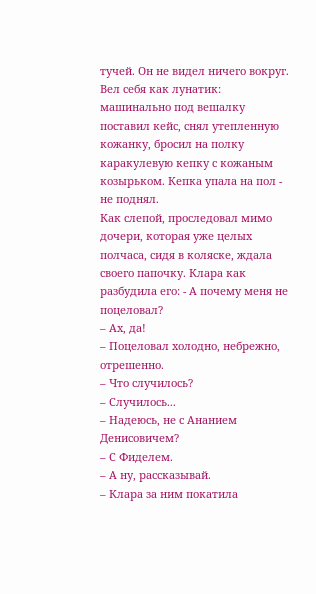тучей. Он не видел ничего вокруг. Вел себя как лунатик: машинально под вешалку поставил кейс, снял утепленную кожанку, бросил на полку каракулевую кепку с кожаным козырьком. Кепка упала на пол - не поднял.
Как слепой, проследовал мимо дочери, которая уже целых полчаса, сидя в коляске, ждала своего папочку. Клара как разбудила его: - А почему меня не поцеловал?
– Ах, да!
– Поцеловал холодно, небрежно, отрешенно.
– Что случилось?
– Случилось...
– Надеюсь, не с Ананием Денисовичем?
– С Фиделем.
– А ну, рассказывай.
– Клара за ним покатила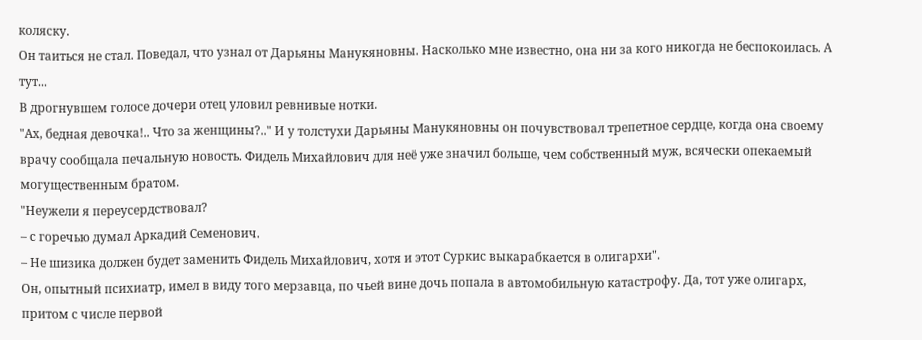коляску.
Он таиться не стал. Поведал, что узнал от Дарьяны Манукяновны. Насколько мне известно, она ни за кого никогда не беспокоилась. А тут...
В дрогнувшем голосе дочери отец уловил ревнивые нотки.
"Ах, бедная девочка!.. Что за женщины?.." И у толстухи Дарьяны Манукяновны он почувствовал трепетное сердце, когда она своему врачу сообщала печальную новость. Фидель Михайлович для неё уже значил больше, чем собственный муж, всячески опекаемый могущественным братом.
"Неужели я переусердствовал?
– с горечью думал Аркадий Семенович.
– Не шизика должен будет заменить Фидель Михайлович, хотя и этот Суркис выкарабкается в олигархи".
Он, опытный психиатр, имел в виду того мерзавца, по чьей вине дочь попала в автомобильную катастрофу. Да, тот уже олигарх, притом с числе первой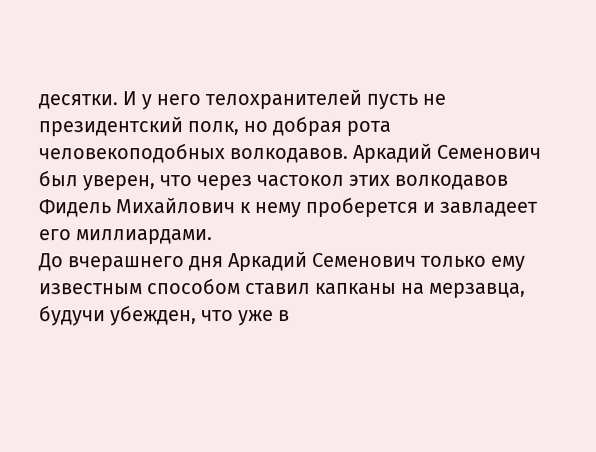десятки. И у него телохранителей пусть не президентский полк, но добрая рота человекоподобных волкодавов. Аркадий Семенович был уверен, что через частокол этих волкодавов Фидель Михайлович к нему проберется и завладеет его миллиардами.
До вчерашнего дня Аркадий Семенович только ему известным способом ставил капканы на мерзавца, будучи убежден, что уже в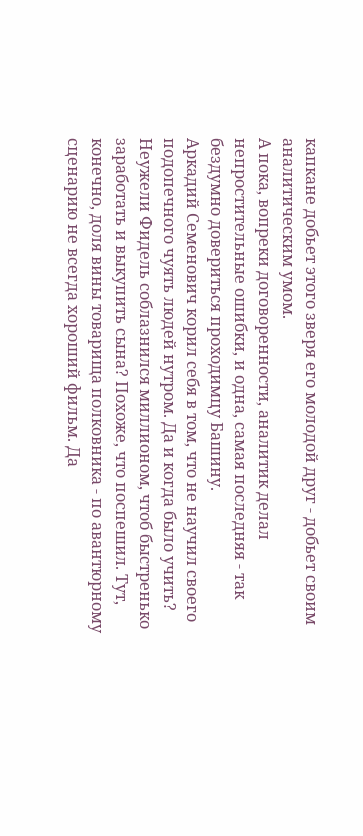капкане добьет этого зверя его молодой друг - добьет своим аналитическим умом.
А пока, вопреки договоренности, аналитик делал непростительные ошибки, и одна, самая последняя - так бездумно довериться проходимцу Башину.
Аркадий Семенович корил себя в том, что не научил своего подопечного чуять людей нутром. Да и когда было учить? Неужели Фидель соблазнился миллионом, чтоб быстренько заработать и выкупить сына? Похоже, что поспешил. Тут, конечно, доля вины товарища полковника - по авантюрному сценарию не всегда хороший фильм. Да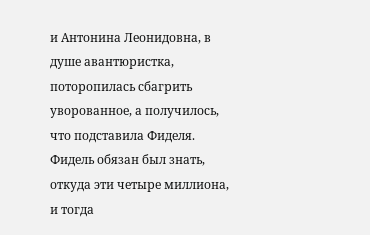и Антонина Леонидовна, в душе авантюристка, поторопилась сбагрить уворованное, а получилось, что подставила Фиделя. Фидель обязан был знать, откуда эти четыре миллиона, и тогда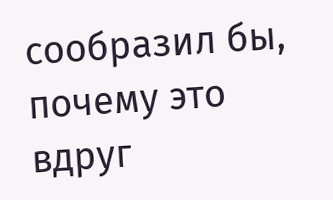сообразил бы, почему это вдруг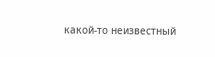какой-то неизвестный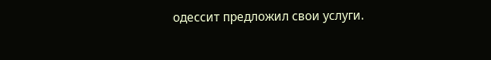одессит предложил свои услуги.